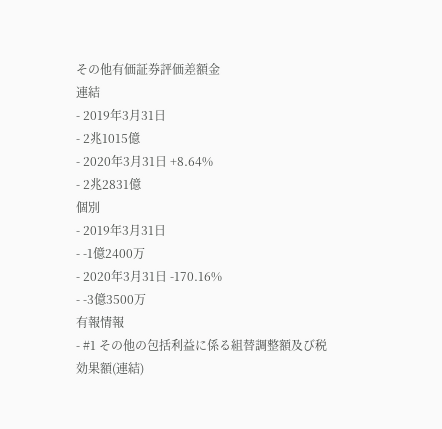その他有価証券評価差額金
連結
- 2019年3月31日
- 2兆1015億
- 2020年3月31日 +8.64%
- 2兆2831億
個別
- 2019年3月31日
- -1億2400万
- 2020年3月31日 -170.16%
- -3億3500万
有報情報
- #1 その他の包括利益に係る組替調整額及び税効果額(連結)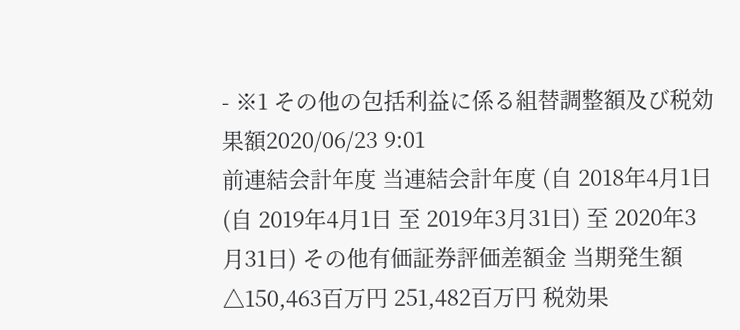- ※1 その他の包括利益に係る組替調整額及び税効果額2020/06/23 9:01
前連結会計年度 当連結会計年度 (自 2018年4月1日 (自 2019年4月1日 至 2019年3月31日) 至 2020年3月31日) その他有価証券評価差額金 当期発生額 △150,463百万円 251,482百万円 税効果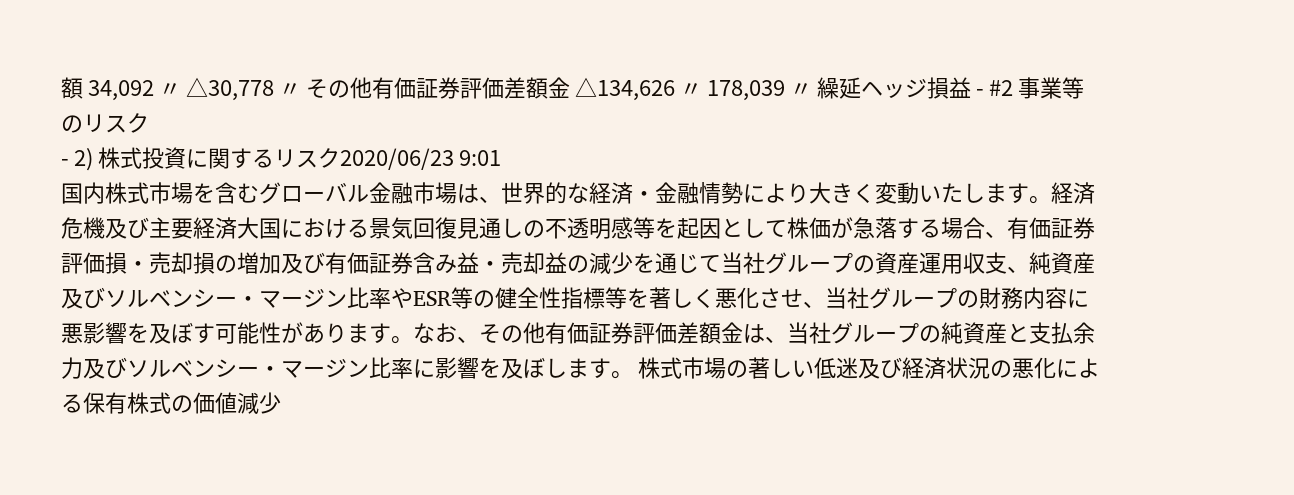額 34,092 〃 △30,778 〃 その他有価証券評価差額金 △134,626 〃 178,039 〃 繰延ヘッジ損益 - #2 事業等のリスク
- 2) 株式投資に関するリスク2020/06/23 9:01
国内株式市場を含むグローバル金融市場は、世界的な経済・金融情勢により大きく変動いたします。経済危機及び主要経済大国における景気回復見通しの不透明感等を起因として株価が急落する場合、有価証券評価損・売却損の増加及び有価証券含み益・売却益の減少を通じて当社グループの資産運用収支、純資産及びソルベンシー・マージン比率やESR等の健全性指標等を著しく悪化させ、当社グループの財務内容に悪影響を及ぼす可能性があります。なお、その他有価証券評価差額金は、当社グループの純資産と支払余力及びソルベンシー・マージン比率に影響を及ぼします。 株式市場の著しい低迷及び経済状況の悪化による保有株式の価値減少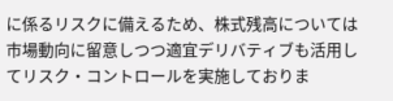に係るリスクに備えるため、株式残高については市場動向に留意しつつ適宜デリバティブも活用してリスク・コントロールを実施しておりま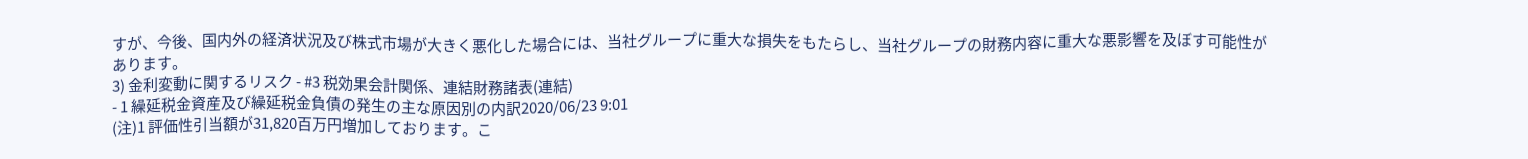すが、今後、国内外の経済状況及び株式市場が大きく悪化した場合には、当社グループに重大な損失をもたらし、当社グループの財務内容に重大な悪影響を及ぼす可能性があります。
3) 金利変動に関するリスク - #3 税効果会計関係、連結財務諸表(連結)
- 1 繰延税金資産及び繰延税金負債の発生の主な原因別の内訳2020/06/23 9:01
(注)1 評価性引当額が31,820百万円増加しております。こ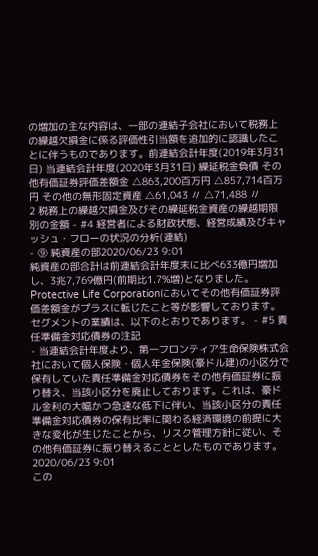の増加の主な内容は、一部の連結子会社において税務上の繰越欠損金に係る評価性引当額を追加的に認識したことに伴うものであります。前連結会計年度(2019年3月31日) 当連結会計年度(2020年3月31日) 繰延税金負債 その他有価証券評価差額金 △863,200百万円 △857,714百万円 その他の無形固定資産 △61,043 〃 △71,488 〃
2 税務上の繰越欠損金及びその繰延税金資産の繰越期限別の金額 - #4 経営者による財政状態、経営成績及びキャッシュ・フローの状況の分析(連結)
- ⑨ 純資産の部2020/06/23 9:01
純資産の部合計は前連結会計年度末に比べ633億円増加し、3兆7,769億円(前期比1.7%増)となりました。Protective Life Corporationにおいてその他有価証券評価差額金がプラスに転じたこと等が影響しております。
セグメントの業績は、以下のとおりであります。 - #5 責任準備金対応債券の注記
- 当連結会計年度より、第一フロンティア生命保険株式会社において個人保険・個人年金保険(豪ドル建)の小区分で保有していた責任準備金対応債券をその他有価証券に振り替え、当該小区分を廃止しております。これは、豪ドル金利の大幅かつ急速な低下に伴い、当該小区分の責任準備金対応債券の保有比率に関わる経済環境の前提に大きな変化が生じたことから、リスク管理方針に従い、その他有価証券に振り替えることとしたものであります。2020/06/23 9:01
この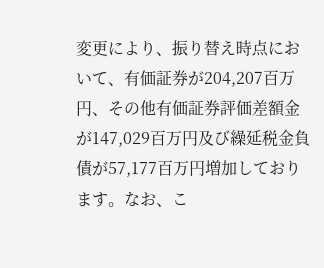変更により、振り替え時点において、有価証券が204,207百万円、その他有価証券評価差額金が147,029百万円及び繰延税金負債が57,177百万円増加しております。なお、こ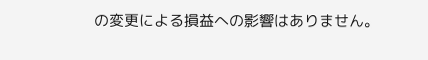の変更による損益への影響はありません。